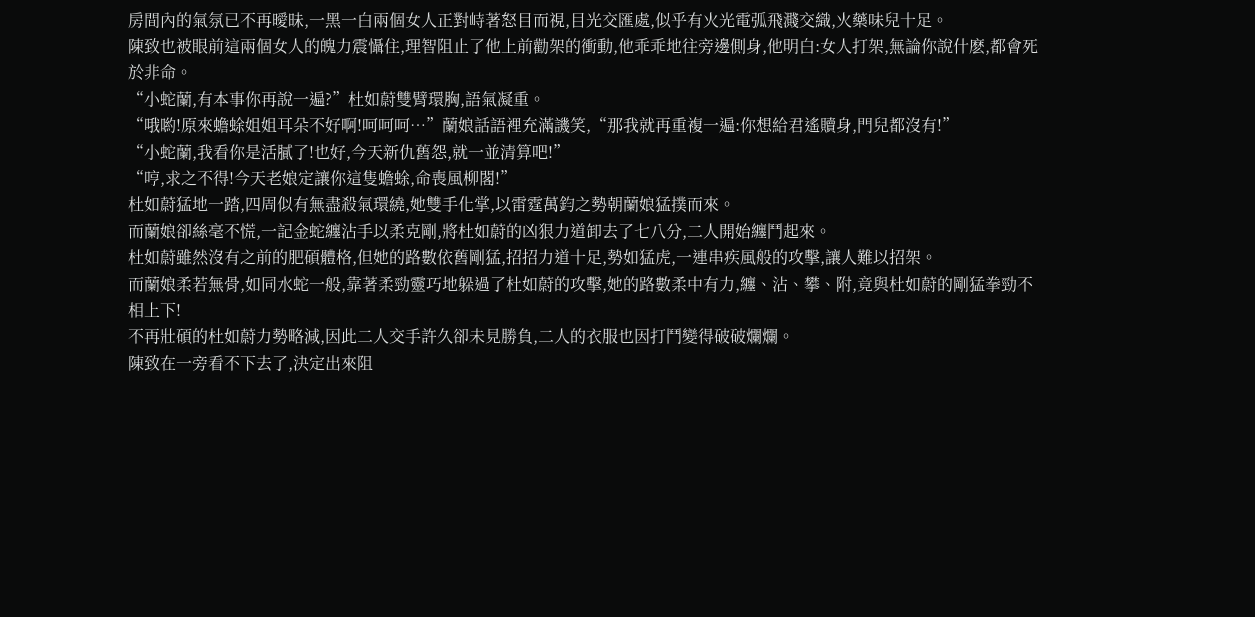房間內的氣氛已不再曖昧,一黑一白兩個女人正對峙著怒目而視,目光交匯處,似乎有火光電弧飛濺交織,火藥味兒十足。
陳致也被眼前這兩個女人的魄力震懾住,理智阻止了他上前勸架的衝動,他乖乖地往旁邊側身,他明白:女人打架,無論你說什麽,都會死於非命。
“小蛇蘭,有本事你再說一遍?”杜如蔚雙臂環胸,語氣凝重。
“哦喲!原來蟾蜍姐姐耳朵不好啊!呵呵呵…”蘭娘話語裡充滿譏笑,“那我就再重複一遍:你想給君遙贖身,門兒都沒有!”
“小蛇蘭,我看你是活膩了!也好,今天新仇舊怨,就一並清算吧!”
“哼,求之不得!今天老娘定讓你這隻蟾蜍,命喪風柳閣!”
杜如蔚猛地一踏,四周似有無盡殺氣環繞,她雙手化掌,以雷霆萬鈞之勢朝蘭娘猛撲而來。
而蘭娘卻絲毫不慌,一記金蛇纏沾手以柔克剛,將杜如蔚的凶狠力道卸去了七八分,二人開始纏鬥起來。
杜如蔚雖然沒有之前的肥碩體格,但她的路數依舊剛猛,招招力道十足,勢如猛虎,一連串疾風般的攻擊,讓人難以招架。
而蘭娘柔若無骨,如同水蛇一般,靠著柔勁靈巧地躲過了杜如蔚的攻擊,她的路數柔中有力,纏、沾、攀、附,竟與杜如蔚的剛猛拳勁不相上下!
不再壯碩的杜如蔚力勢略減,因此二人交手許久卻未見勝負,二人的衣服也因打鬥變得破破爛爛。
陳致在一旁看不下去了,決定出來阻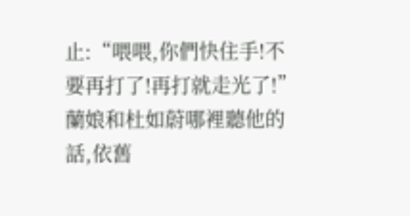止:“喂喂,你們快住手!不要再打了!再打就走光了!”
蘭娘和杜如蔚哪裡聽他的話,依舊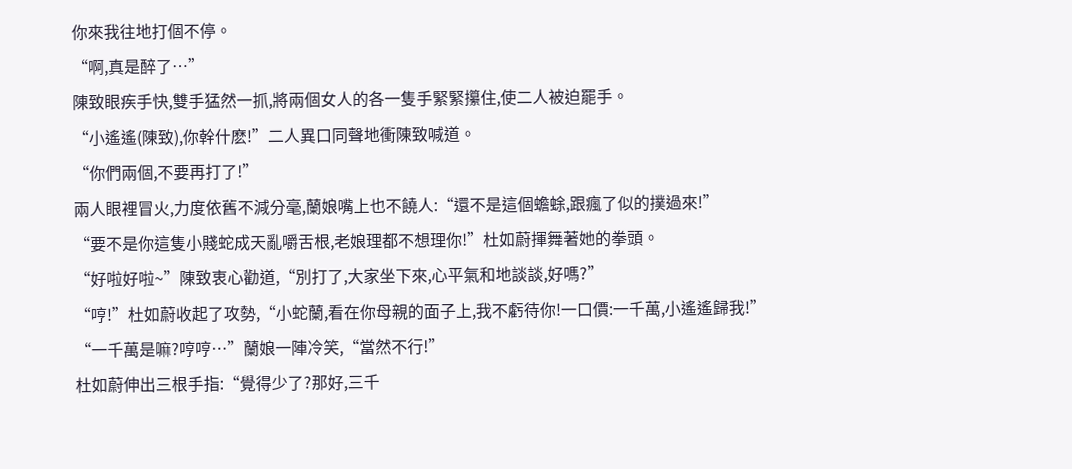你來我往地打個不停。
“啊,真是醉了…”
陳致眼疾手快,雙手猛然一抓,將兩個女人的各一隻手緊緊攥住,使二人被迫罷手。
“小遙遙(陳致),你幹什麽!”二人異口同聲地衝陳致喊道。
“你們兩個,不要再打了!”
兩人眼裡冒火,力度依舊不減分毫,蘭娘嘴上也不饒人:“還不是這個蟾蜍,跟瘋了似的撲過來!”
“要不是你這隻小賤蛇成天亂嚼舌根,老娘理都不想理你!”杜如蔚揮舞著她的拳頭。
“好啦好啦~”陳致衷心勸道,“別打了,大家坐下來,心平氣和地談談,好嗎?”
“哼!”杜如蔚收起了攻勢,“小蛇蘭,看在你母親的面子上,我不虧待你!一口價:一千萬,小遙遙歸我!”
“一千萬是嘛?哼哼…”蘭娘一陣冷笑,“當然不行!”
杜如蔚伸出三根手指:“覺得少了?那好,三千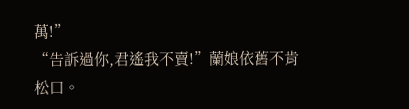萬!”
“告訴過你,君遙我不賣!”蘭娘依舊不肯松口。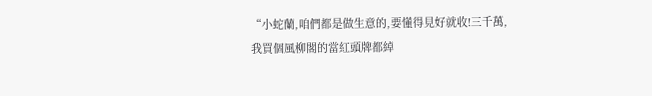“小蛇蘭,咱們都是做生意的,要懂得見好就收!三千萬,我買個風柳閣的當紅頭牌都綽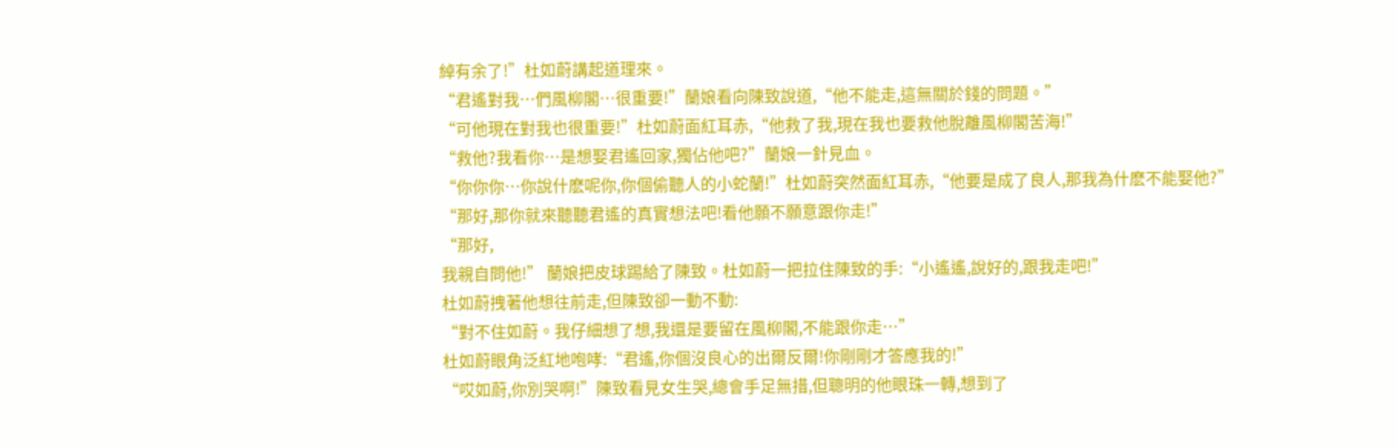綽有余了!”杜如蔚講起道理來。
“君遙對我…們風柳閣…很重要!”蘭娘看向陳致說道,“他不能走,這無關於錢的問題。”
“可他現在對我也很重要!”杜如蔚面紅耳赤,“他救了我,現在我也要救他脫離風柳閣苦海!”
“救他?我看你…是想娶君遙回家,獨佔他吧?”蘭娘一針見血。
“你你你…你說什麽呢你,你個偷聽人的小蛇蘭!”杜如蔚突然面紅耳赤,“他要是成了良人,那我為什麽不能娶他?”
“那好,那你就來聽聽君遙的真實想法吧!看他願不願意跟你走!”
“那好,
我親自問他!” 蘭娘把皮球踢給了陳致。杜如蔚一把拉住陳致的手:“小遙遙,說好的,跟我走吧!”
杜如蔚拽著他想往前走,但陳致卻一動不動:
“對不住如蔚。我仔細想了想,我還是要留在風柳閣,不能跟你走…”
杜如蔚眼角泛紅地咆哮:“君遙,你個沒良心的出爾反爾!你剛剛才答應我的!”
“哎如蔚,你別哭啊!”陳致看見女生哭,總會手足無措,但聰明的他眼珠一轉,想到了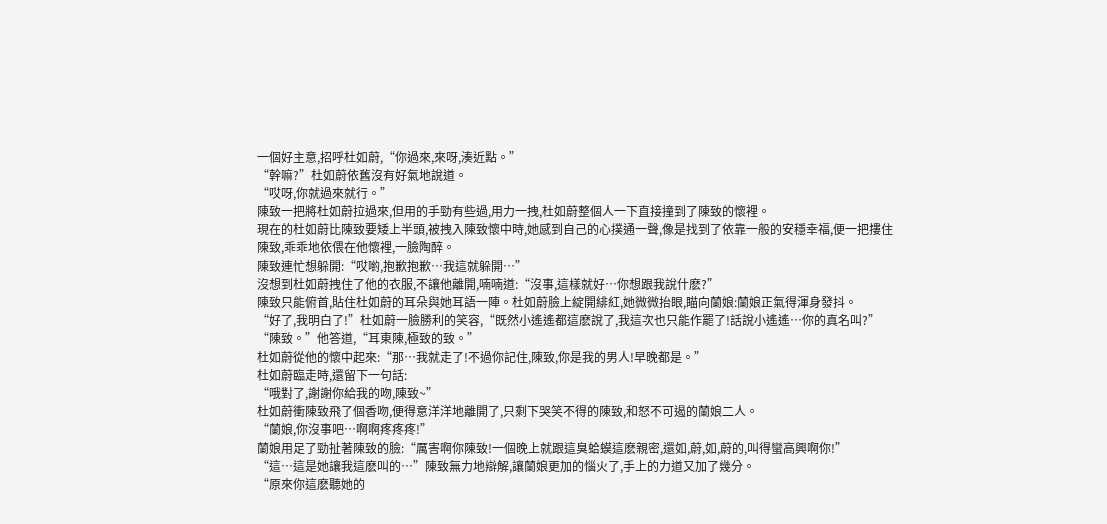一個好主意,招呼杜如蔚,“你過來,來呀,湊近點。”
“幹嘛?”杜如蔚依舊沒有好氣地說道。
“哎呀,你就過來就行。”
陳致一把將杜如蔚拉過來,但用的手勁有些過,用力一拽,杜如蔚整個人一下直接撞到了陳致的懷裡。
現在的杜如蔚比陳致要矮上半頭,被拽入陳致懷中時,她感到自己的心撲通一聲,像是找到了依靠一般的安穩幸福,便一把摟住陳致,乖乖地依偎在他懷裡,一臉陶醉。
陳致連忙想躲開:“哎喲,抱歉抱歉…我這就躲開…”
沒想到杜如蔚拽住了他的衣服,不讓他離開,喃喃道:“沒事,這樣就好…你想跟我說什麽?”
陳致只能俯首,貼住杜如蔚的耳朵與她耳語一陣。杜如蔚臉上綻開緋紅,她微微抬眼,瞄向蘭娘:蘭娘正氣得渾身發抖。
“好了,我明白了!”杜如蔚一臉勝利的笑容,“既然小遙遙都這麽說了,我這次也只能作罷了!話說小遙遙…你的真名叫?”
“陳致。”他答道,“耳東陳,極致的致。”
杜如蔚從他的懷中起來:“那…我就走了!不過你記住,陳致,你是我的男人!早晚都是。”
杜如蔚臨走時,還留下一句話:
“哦對了,謝謝你給我的吻,陳致~”
杜如蔚衝陳致飛了個香吻,便得意洋洋地離開了,只剩下哭笑不得的陳致,和怒不可遏的蘭娘二人。
“蘭娘,你沒事吧…啊啊疼疼疼!”
蘭娘用足了勁扯著陳致的臉:“厲害啊你陳致!一個晚上就跟這臭蛤蟆這麽親密,還如,蔚,如,蔚的,叫得蠻高興啊你!”
“這…這是她讓我這麽叫的…”陳致無力地辯解,讓蘭娘更加的惱火了,手上的力道又加了幾分。
“原來你這麽聽她的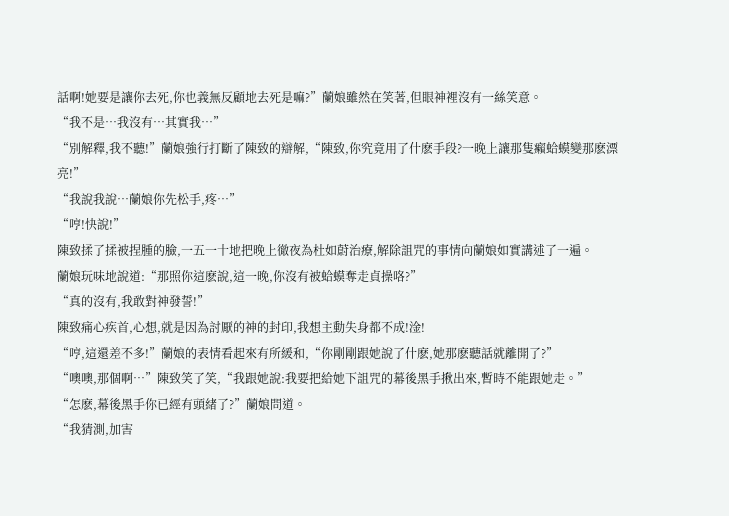話啊!她要是讓你去死,你也義無反顧地去死是嘛?”蘭娘雖然在笑著,但眼神裡沒有一絲笑意。
“我不是…我沒有…其實我…”
“別解釋,我不聽!”蘭娘強行打斷了陳致的辯解,“陳致,你究竟用了什麽手段?一晚上讓那隻癩蛤蟆變那麽漂亮!”
“我說我說…蘭娘你先松手,疼…”
“哼!快說!”
陳致揉了揉被捏腫的臉,一五一十地把晚上徹夜為杜如蔚治療,解除詛咒的事情向蘭娘如實講述了一遍。
蘭娘玩味地說道:“那照你這麽說,這一晚,你沒有被蛤蟆奪走貞操咯?”
“真的沒有,我敢對神發誓!”
陳致痛心疾首,心想,就是因為討厭的神的封印,我想主動失身都不成!淦!
“哼,這還差不多!”蘭娘的表情看起來有所緩和,“你剛剛跟她說了什麽,她那麽聽話就離開了?”
“噢噢,那個啊…”陳致笑了笑,“我跟她說:我要把給她下詛咒的幕後黑手揪出來,暫時不能跟她走。”
“怎麽,幕後黑手你已經有頭緒了?”蘭娘問道。
“我猜測,加害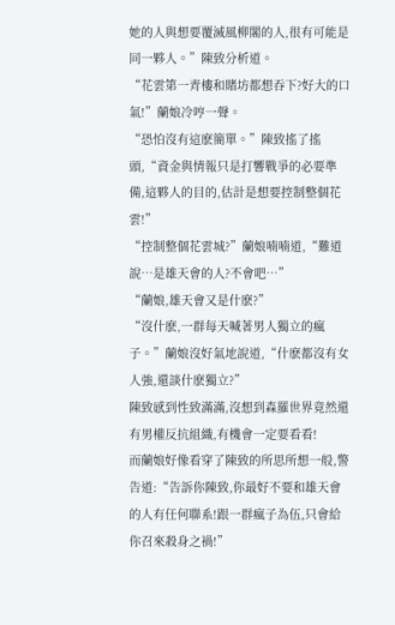她的人與想要覆滅風柳閣的人,很有可能是同一夥人。”陳致分析道。
“花雲第一青樓和賭坊都想吞下?好大的口氣!”蘭娘冷哼一聲。
“恐怕沒有這麽簡單。”陳致搖了搖頭,“資金與情報只是打響戰爭的必要準備,這夥人的目的,估計是想要控制整個花雲!”
“控制整個花雲城?”蘭娘喃喃道,“難道說…是雄天會的人?不會吧…”
“蘭娘,雄天會又是什麽?”
“沒什麽,一群每天喊著男人獨立的瘋子。”蘭娘沒好氣地說道,“什麽都沒有女人強,還談什麽獨立?”
陳致感到性致滿滿,沒想到森羅世界竟然還有男權反抗組織,有機會一定要看看!
而蘭娘好像看穿了陳致的所思所想一般,警告道:“告訴你陳致,你最好不要和雄天會的人有任何聯系!跟一群瘋子為伍,只會給你召來殺身之禍!”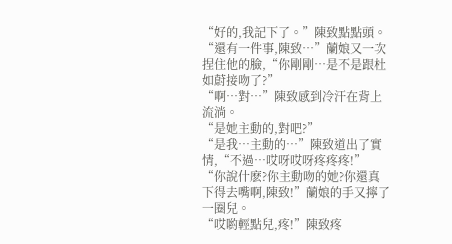“好的,我記下了。”陳致點點頭。
“還有一件事,陳致…”蘭娘又一次捏住他的臉,“你剛剛…是不是跟杜如蔚接吻了?”
“啊…對…”陳致感到冷汗在背上流淌。
“是她主動的,對吧?”
“是我…主動的…”陳致道出了實情,“不過…哎呀哎呀疼疼疼!”
“你說什麽?你主動吻的她?你還真下得去嘴啊,陳致!”蘭娘的手又擰了一圈兒。
“哎喲輕點兒,疼!”陳致疼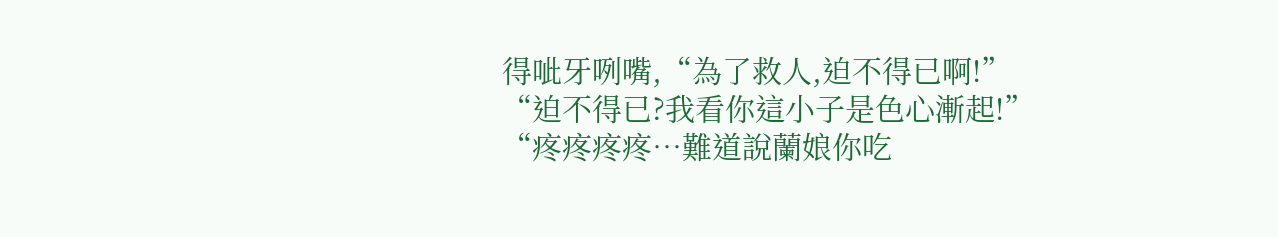得呲牙咧嘴,“為了救人,迫不得已啊!”
“迫不得已?我看你這小子是色心漸起!”
“疼疼疼疼…難道說蘭娘你吃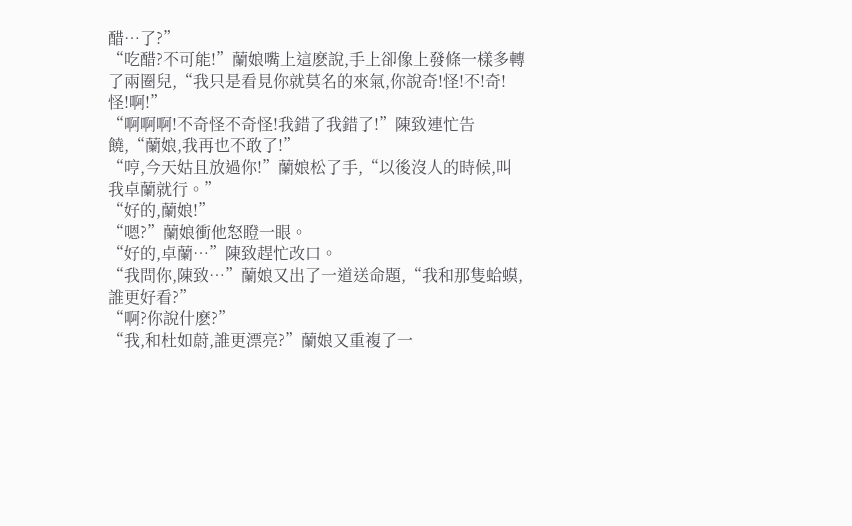醋…了?”
“吃醋?不可能!”蘭娘嘴上這麽說,手上卻像上發條一樣多轉了兩圈兒,“我只是看見你就莫名的來氣,你說奇!怪!不!奇!怪!啊!”
“啊啊啊!不奇怪不奇怪!我錯了我錯了!”陳致連忙告饒,“蘭娘,我再也不敢了!”
“哼,今天姑且放過你!”蘭娘松了手,“以後沒人的時候,叫我卓蘭就行。”
“好的,蘭娘!”
“嗯?”蘭娘衝他怒瞪一眼。
“好的,卓蘭…”陳致趕忙改口。
“我問你,陳致…”蘭娘又出了一道送命題,“我和那隻蛤蟆,誰更好看?”
“啊?你說什麽?”
“我,和杜如蔚,誰更漂亮?”蘭娘又重複了一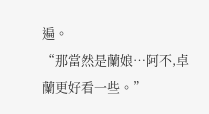遍。
“那當然是蘭娘…阿不,卓蘭更好看一些。”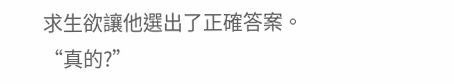求生欲讓他選出了正確答案。
“真的?”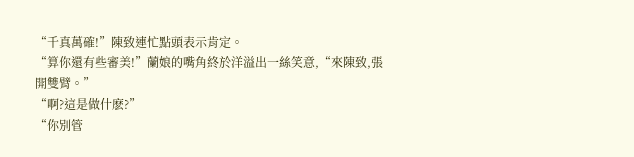“千真萬確!”陳致連忙點頭表示肯定。
“算你還有些審美!”蘭娘的嘴角終於洋溢出一絲笑意,“來陳致,張開雙臂。”
“啊?這是做什麽?”
“你別管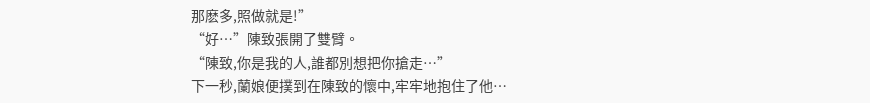那麽多,照做就是!”
“好…”陳致張開了雙臂。
“陳致,你是我的人,誰都別想把你搶走…”
下一秒,蘭娘便撲到在陳致的懷中,牢牢地抱住了他…